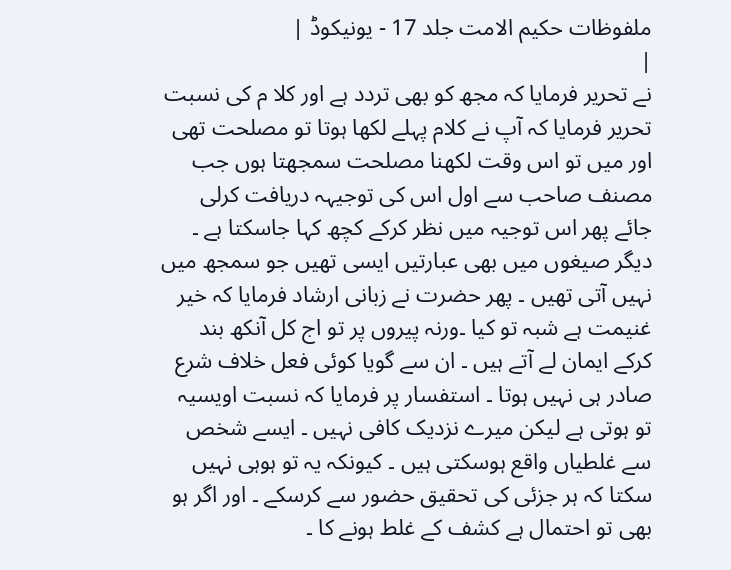ملفوظات حکیم الامت جلد 17 - یونیکوڈ |
|
نے تحریر فرمایا کہ مجھ کو بھی تردد ہے اور کلا م کی نسبت تحریر فرمایا کہ آپ نے کلام پہلے لکھا ہوتا تو مصلحت تھی اور میں تو اس وقت لکھنا مصلحت سمجھتا ہوں جب مصنف صاحب سے اول اس کی توجیہہ دریافت کرلی جائے پھر اس توجیہ میں نظر کرکے کچھ کہا جاسکتا ہے ۔ دیگر صیغوں میں بھی عبارتیں ایسی تھیں جو سمجھ میں نہیں آتی تھیں ۔ پھر حضرت نے زبانی ارشاد فرمایا کہ خیر غنیمت ہے شبہ تو کیا ۔ورنہ پیروں پر تو اج کل آنکھ بند کرکے ایمان لے آتے ہیں ۔ ان سے گویا کوئی فعل خلاف شرع صادر ہی نہیں ہوتا ۔ استفسار پر فرمایا کہ نسبت اویسیہ تو ہوتی ہے لیکن میرے نزدیک کافی نہیں ۔ ایسے شخص سے غلطیاں واقع ہوسکتی ہیں ۔ کیونکہ یہ تو ہوہی نہیں سکتا کہ ہر جزئی کی تحقیق حضور سے کرسکے ۔ اور اگر ہو بھی تو احتمال ہے کشف کے غلط ہونے کا ۔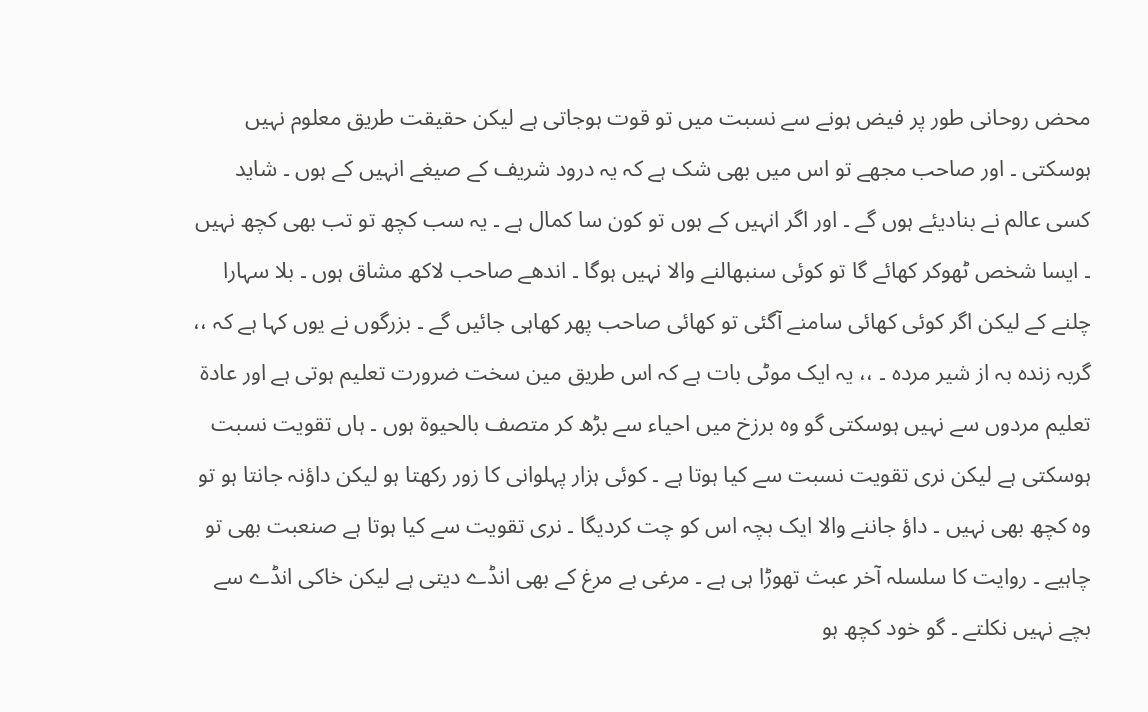محض روحانی طور پر فیض ہونے سے نسبت میں تو قوت ہوجاتی ہے لیکن حقیقت طریق معلوم نہیں ہوسکتی ۔ اور صاحب مجھے تو اس میں بھی شک ہے کہ یہ درود شریف کے صیغے انہیں کے ہوں ۔ شاید کسی عالم نے بنادیئے ہوں گے ۔ اور اگر انہیں کے ہوں تو کون سا کمال ہے ۔ یہ سب کچھ تو تب بھی کچھ نہیں ۔ ایسا شخص ٹھوکر کھائے گا تو کوئی سنبھالنے والا نہیں ہوگا ۔ اندھے صاحب لاکھ مشاق ہوں ۔ بلا سہارا چلنے کے لیکن اگر کوئی کھائی سامنے آگئی تو کھائی صاحب پھر کھاہی جائیں گے ۔ بزرگوں نے یوں کہا ہے کہ ،، گربہ زندہ بہ از شیر مردہ ۔ ،، یہ ایک موٹی بات ہے کہ اس طریق مین سخت ضرورت تعلیم ہوتی ہے اور عادۃ تعلیم مردوں سے نہیں ہوسکتی گو وہ برزخ میں احیاء سے بڑھ کر متصف بالحیوۃ ہوں ۔ ہاں تقویت نسبت ہوسکتی ہے لیکن نری تقویت نسبت سے کیا ہوتا ہے ۔ کوئی ہزار پہلوانی کا زور رکھتا ہو لیکن داؤنہ جانتا ہو تو وہ کچھ بھی نہیں ۔ داؤ جاننے والا ایک بچہ اس کو چت کردیگا ۔ نری تقویت سے کیا ہوتا ہے صنعبت بھی تو چاہیے ۔ روایت کا سلسلہ آخر عبث تھوڑا ہی ہے ۔ مرغی بے مرغ کے بھی انڈے دیتی ہے لیکن خاکی انڈے سے بچے نہیں نکلتے ۔ گو خود کچھ ہو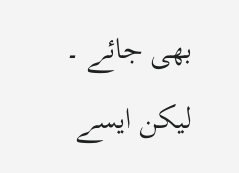بھی جائے ۔ لیکن ایسے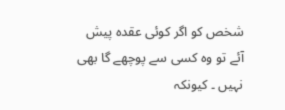شخص کو اگر کوئی عقدہ پیش آئے تو وہ کسی سے پوچھے گا بھی نہیں ۔ کیونکہ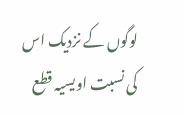لوگوں کے نزدیک اس کی نسبت اویسیہ قطع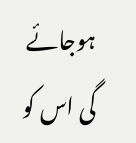ہوجائے گی اس کو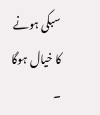سبکی ہونے کا خیال ہوگا ۔